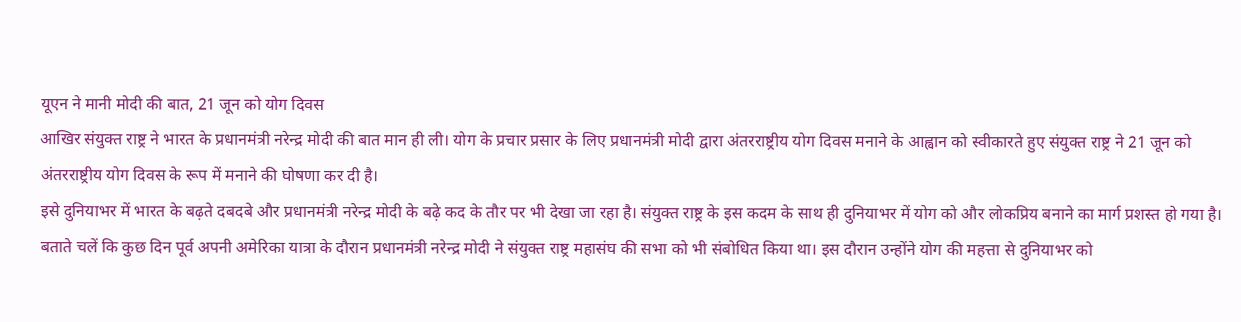यूएन ने मानी मोदी की बात, 21 जून को योग दिवस
आखिर संयुक्त राष्ट्र ने भारत के प्रधानमंत्री नरेन्द्र मोदी की बात मान ही ली। योग के प्रचार प्रसार के लिए प्रधानमंत्री मोदी द्वारा अंतरराष्ट्रीय योग दिवस मनाने के आह्वान को स्वीकारते हुए संयुक्त राष्ट्र ने 21 जून को अंतरराष्ट्रीय योग दिवस के रूप में मनाने की घोषणा कर दी है।
इसे दुनियाभर में भारत के बढ़ते दबदबे और प्रधानमंत्री नरेन्द्र मोदी के बढ़े कद के तौर पर भी देखा जा रहा है। संयुक्त राष्ट्र के इस कदम के साथ ही दुनियाभर में योग को और लोकप्रिय बनाने का मार्ग प्रशस्त हो गया है।
बताते चलें कि कुछ दिन पूर्व अपनी अमेरिका यात्रा के दौरान प्रधानमंत्री नरेन्द्र मोदी ने संयुक्त राष्ट्र महासंघ की सभा को भी संबोधित किया था। इस दौरान उन्होंने योग की महत्ता से दुनियाभर को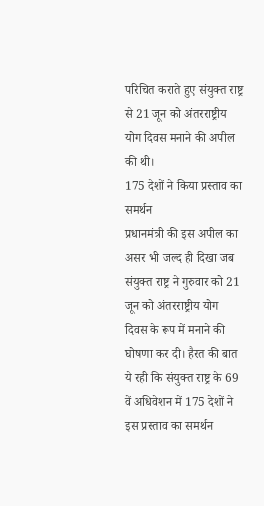परिचित कराते हुए संयुक्त राष्ट्र से 21 जून को अंतरराष्ट्रीय योग दिवस मनाने की अपील की थी।
175 देशों ने किया प्रस्ताव का समर्थन
प्रधानमंत्री की इस अपील का असर भी जल्द ही दिखा जब संयुक्त राष्ट्र ने गुरुवार को 21 जून को अंतरराष्ट्रीय योग दिवस के रूप में मनाने की घोषणा कर दी। हैरत की बात ये रही कि संयुक्त राष्ट्र के 69 वें अधिवेशन में 175 देशों ने इस प्रस्ताव का समर्थन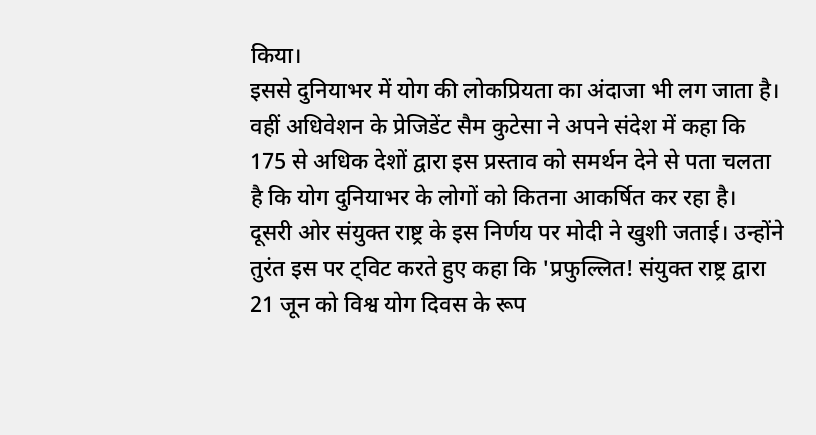किया।
इससे दुनियाभर में योग की लोकप्रियता का अंदाजा भी लग जाता है। वहीं अधिवेशन के प्रेजिडेंट सैम कुटेसा ने अपने संदेश में कहा कि 175 से अधिक देशों द्वारा इस प्रस्ताव को समर्थन देने से पता चलता है कि योग दुनियाभर के लोगों को कितना आकर्षित कर रहा है।
दूसरी ओर संयुक्त राष्ट्र के इस निर्णय पर मोदी ने खुशी जताई। उन्होंने तुरंत इस पर ट्विट करते हुए कहा कि 'प्रफुल्लित! संयुक्त राष्ट्र द्वारा 21 जून को विश्व योग दिवस के रूप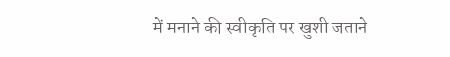में मनाने की स्वीकृति पर खुशी जताने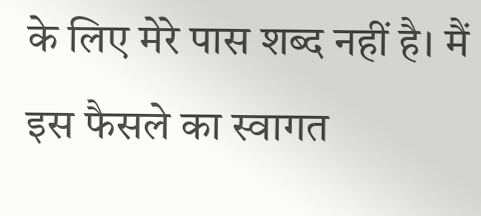के लिए मेरे पास शब्द नहीं है। मैं इस फैसले का स्वागत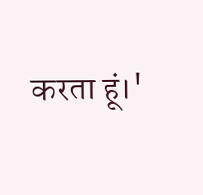करता हूं।'